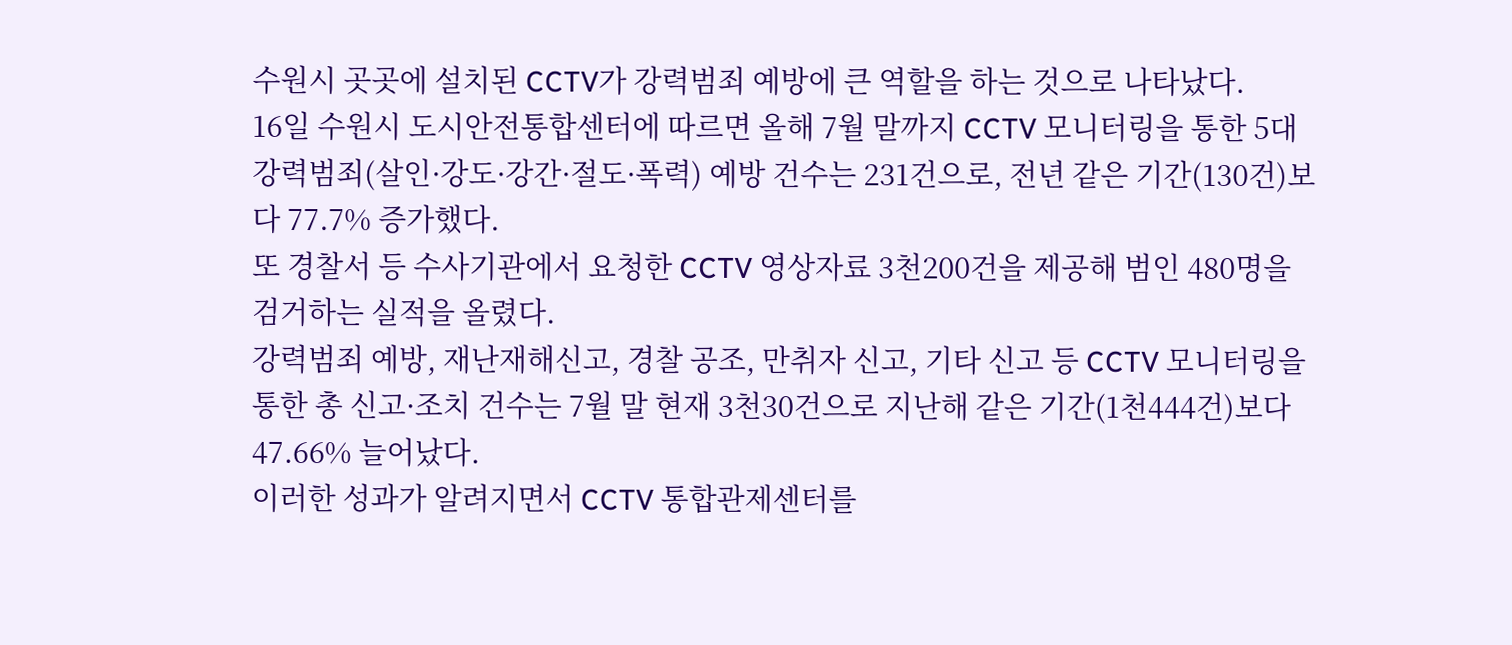수원시 곳곳에 설치된 CCTV가 강력범죄 예방에 큰 역할을 하는 것으로 나타났다.
16일 수원시 도시안전통합센터에 따르면 올해 7월 말까지 CCTV 모니터링을 통한 5대 강력범죄(살인·강도·강간·절도·폭력) 예방 건수는 231건으로, 전년 같은 기간(130건)보다 77.7% 증가했다.
또 경찰서 등 수사기관에서 요청한 CCTV 영상자료 3천200건을 제공해 범인 480명을 검거하는 실적을 올렸다.
강력범죄 예방, 재난재해신고, 경찰 공조, 만취자 신고, 기타 신고 등 CCTV 모니터링을 통한 총 신고·조치 건수는 7월 말 현재 3천30건으로 지난해 같은 기간(1천444건)보다 47.66% 늘어났다.
이러한 성과가 알려지면서 CCTV 통합관제센터를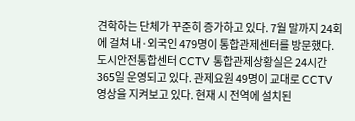견학하는 단체가 꾸준히 증가하고 있다. 7월 말까지 24회에 걸쳐 내·외국인 479명이 통합관제센터를 방문했다.
도시안전통합센터 CCTV 통합관제상황실은 24시간 365일 운영되고 있다. 관제요원 49명이 교대로 CCTV 영상을 지켜보고 있다. 현재 시 전역에 설치된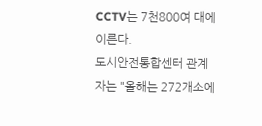CCTV는 7천800여 대에 이른다.
도시안전통합센터 관계자는 "올해는 272개소에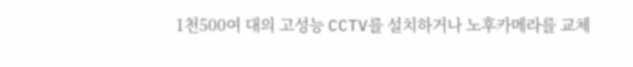1천500여 대의 고성능 CCTV를 설치하거나 노후카메라를 교체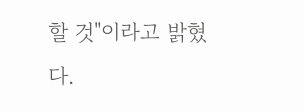할 것"이라고 밝혔다.